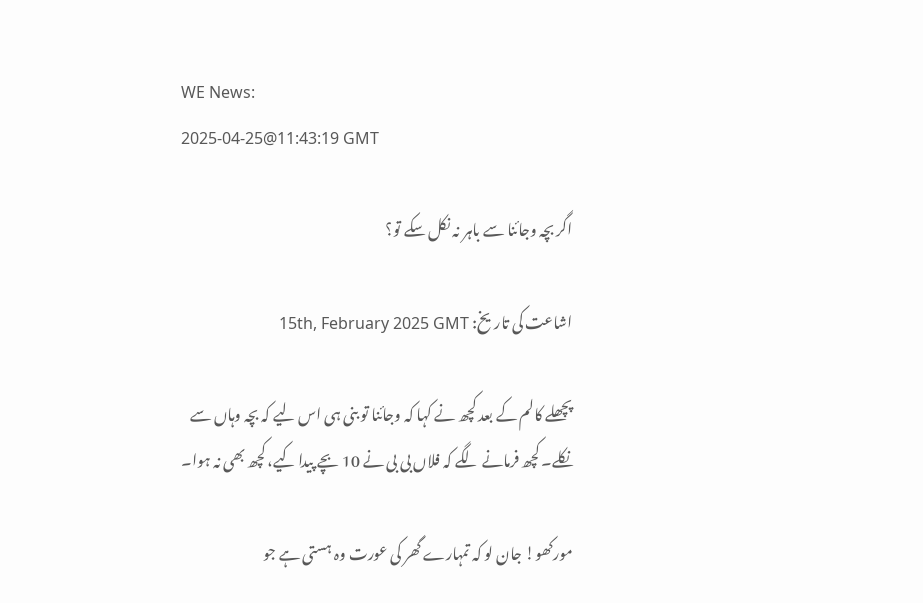WE News:
2025-04-25@11:43:19 GMT

اگر بچہ وجائنا سے باہر نہ نکل سکے تو؟

اشاعت کی تاریخ: 15th, February 2025 GMT

پچھلے کالم کے بعد کچھ نے کہا کہ وجائنا تو بنی ہی اس لیے کہ بچہ وہاں سے نکلے۔ کچھ فرمانے لگے کہ فلاں بی بی نے 10 بچے پیدا کیے، کچھ بھی نہ ہوا۔

مورکھو! جان لو کہ تمہارے گھر کی عورت وہ ہستی ہے جو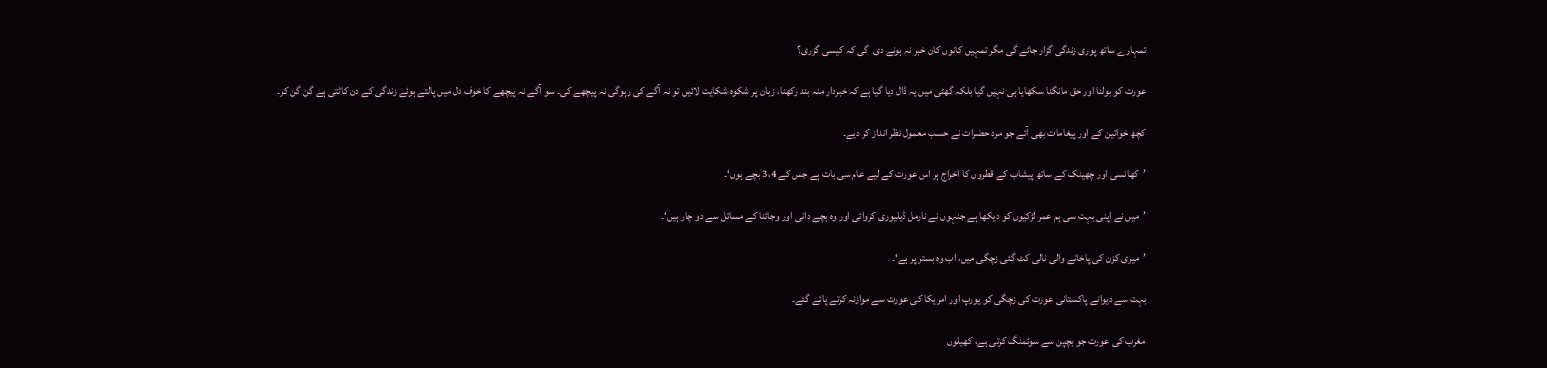تمہارے ساتھ پوری زندگی گزار جائے گی مگر تمہیں کانوں کان خبر نہ ہونے دی  گی کہ کیسی گزری؟

عورت کو بولنا اور حق مانگنا سکھایا ہی نہیں گیا بلکہ گھٹی میں یہ ڈال دیا گیا ہے کہ خبردار منہ بند رکھنا، زبان پر شکوہ شکایت لائیں تو نہ آگے کی رہوگی نہ پیچھے کی۔ سو آگے نہ پیچھے کا خوف دل میں پالتے ہوئے زندگی کے دن کاٹتی ہے گن گن کر۔

کچھ خواتین کے اور پیغامات بھی آئے جو مرد حضرات نے حسب معمول نظر انداز کر دیے۔

’کھانسی اور چھینک کے ساتھ پیشاب کے قطروں کا اخراج ہر اس عورت کے لیے عام سی بات ہے جس کے 3،4 بچے ہوں‘۔

’میں نے اپنی بہت سی ہم عمر لڑکیوں کو دیکھا ہے جنہوں نے نارمل ڈیلیوری کروائی اور وہ بچے دانی اور وجائنا کے مسائل سے دو چار ہیں‘۔

’میری کزن کی پاخانے والی نالی کٹ گئی زچگی میں، اب وہ بستر پر ہے‘۔

بہت سے دیوانے پاکستانی عورت کی زچگی کو یورپ اور امریکا کی عورت سے موازنہ کرتے پائے گئے۔

مغرب کی عورت جو بچپن سے سوئمنگ کرتی ہے، کھیلوں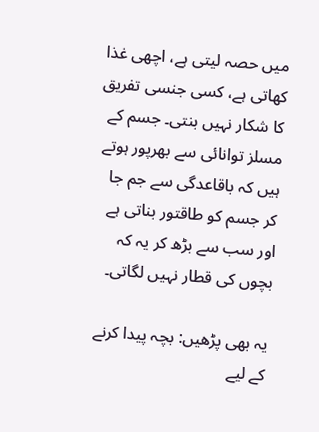میں حصہ لیتی ہے، اچھی غذا کھاتی ہے، کسی جنسی تفریق کا شکار نہیں بنتی۔ جسم کے مسلز توانائی سے بھرپور ہوتے ہیں کہ باقاعدگی سے جم جا کر جسم کو طاقتور بناتی ہے اور سب سے بڑھ کر یہ کہ بچوں کی قطار نہیں لگاتی۔

یہ بھی پڑھیں: بچہ پیدا کرنے کے لیے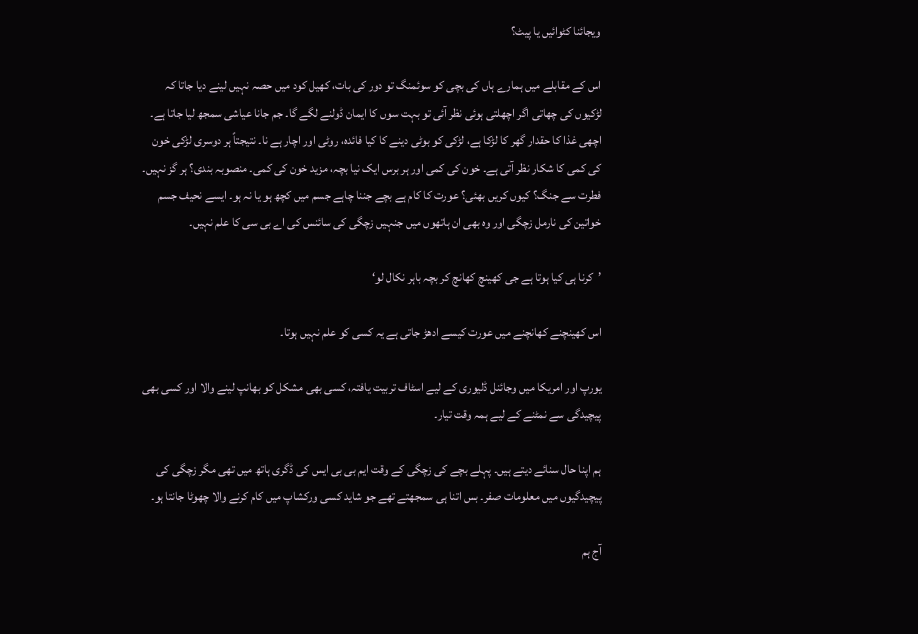ویجائنا کٹوائیں یا پیٹ؟

اس کے مقابلے میں ہمارے ہاں کی بچی کو سوئمنگ تو دور کی بات، کھیل کود میں حصہ نہیں لینے دیا جاتا کہ لڑکیوں کی چھاتی اگر اچھلتی ہوئی نظر آئی تو بہت سوں کا ایمان ڈولنے لگے گا۔ جم جانا عیاشی سمجھ لیا جاتا ہے۔ اچھی غذا کا حقدار گھر کا لڑکا ہے، لڑکی کو بوٹی دینے کا کیا فائدہ، روٹی اور اچار ہے نا۔ نتیجتاً ہر دوسری لڑکی خون کی کمی کا شکار نظر آتی ہے۔ خون کی کمی اور ہر برس ایک نیا بچہ، مزید خون کی کمی۔ منصوبہ بندی؟ ہر گز نہیں۔ فطرت سے جنگ؟ کیوں کریں بھئی؟ عورت کا کام ہے بچے جننا چاہے جسم میں کچھ ہو یا نہ ہو۔ ایسے نحیف جسم خواتین کی نارمل زچگی اور وہ بھی ان ہاتھوں میں جنہیں زچگی کی سائنس کی اے بی سی کا علم نہیں۔

’کرنا ہی کیا ہوتا ہے جی کھینچ کھانچ کر بچہ باہر نکال لو‘

اس کھینچنے کھانچنے میں عورت کیسے ادھڑ جاتی ہے یہ کسی کو علم نہیں ہوتا۔

یورپ اور امریکا میں وجائنل ڈلیوری کے لیے اسٹاف تربیت یافتہ، کسی بھی مشکل کو بھانپ لینے والا اور کسی بھی پیچیدگی سے نمٹنے کے لیے ہمہ وقت تیار۔

ہم اپنا حال سنائے دیتے ہیں۔ پہلے بچے کی زچگی کے وقت ایم بی بی ایس کی ڈگری ہاتھ میں تھی مگر زچگی کی پیچیدگیوں میں معلومات صفر۔ بس اتنا ہی سمجھتے تھے جو شاید کسی ورکشاپ میں کام کرنے والا چھوٹا جانتا ہو۔

آج ہم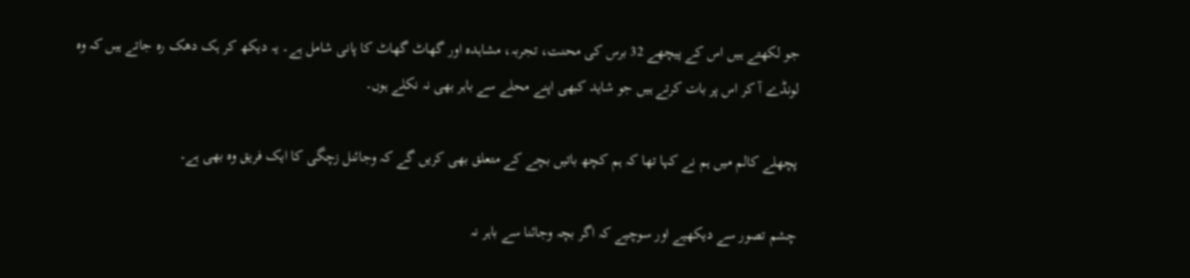جو لکھتے ہیں اس کے پیچھے 32 برس کی محنت، تجربہ، مشاہدہ اور گھاٹ گھاٹ کا پانی شامل ہے۔ یہ دیکھ کر ہک دھک رہ جاتے ہیں کہ وہ لونڈے آ کر اس پر بات کرتے ہیں جو شاید کبھی اپنے محلے سے باہر بھی نہ نکلے ہوں۔

پچھلے کالم میں ہم نے کہا تھا کہ ہم کچھ باتیں بچے کے متعلق بھی کریں گے کہ وجائنل زچگی کا ایک فریق وہ بھی ہے۔

چشم تصور سے دیکھیے اور سوچیے کہ اگر بچہ وجائنا سے باہر نہ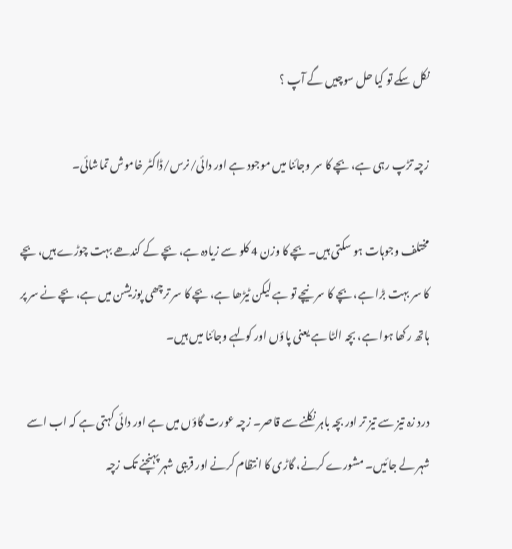نکل سکے تو کیا حل سوچیں گے آپ ؟

زچہ تڑپ رہی ہے، بچے کا سر وجائنا میں موجود ہے اور دائی/نرس/ڈاکٹر خاموش تماشائی۔

مختلف وجوہات ہو سکتی ہیں۔ بچے کا وزن 4 کلو سے زیادہ ہے، بچے کے کندھے بہت چوڑے ہیں، بچے کا سر بہت بڑا ہے، بچے کا سر نیچے تو ہے لیکن ٹیڑھا ہے، بچے کا سر ترچھی پوزیشن میں ہے، بچے نے سر پر ہاتھ رکھا ہوا ہے، بچہ الٹا ہے یعنی پاؤں اور کولہے وجائنا میں ہیں۔

درد زہ تیز سے تیز تر اور بچہ باہر نکلنے سے قاصر۔ زچہ عورت گاؤں میں ہے اور دائی کہتی ہے کہ اب اسے شہر لے جائیں۔ مشورے کرنے، گاڑی کا انتظام کرنے اور قریبی شہر پہنچنے تک زچہ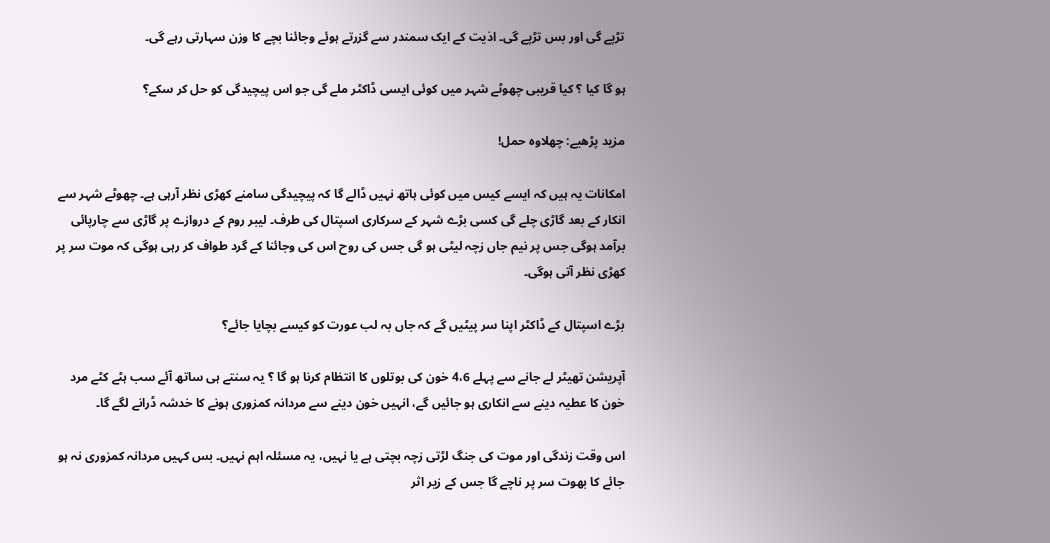تڑپے گی اور بس تڑپے گی۔ اذیت کے ایک سمندر سے گزرتے ہوئے وجائنا بچے کا وزن سہارتی رہے گی۔

ہو گا کیا ؟ کیا قریبی چھوٹے شہر میں کوئی ایسی ڈاکٹر ملے گی جو اس پیچیدگی کو حل کر سکے؟

مزید پڑھیے: چھلاوہ حمل!

امکانات یہ ہیں کہ ایسے کیس میں کوئی ہاتھ نہیں ڈالے گا کہ پیچیدگی سامنے کھڑی نظر آرہی ہے۔ چھوٹے شہر سے انکار کے بعد گاڑی چلے گی کسی بڑے شہر کے سرکاری اسپتال کی طرف۔ لیبر روم کے دروازے پر گاڑی سے چارپائی برآمد ہوگی جس پر نیم جاں زچہ لیٹی ہو گی جس کی روح اس کی وجائنا کے گرد طواف کر رہی ہوگی کہ موت سر پر کھڑی نظر آتی ہوگی۔

بڑے اسپتال کے ڈاکٹر اپنا سر پیٹیں گے کہ جاں بہ لب عورت کو کیسے بچایا جائے؟

آپریشن تھیٹر لے جانے سے پہلے 4،6 خون کی بوتلوں کا انتظام کرنا ہو گا ؟ یہ سنتے ہی ساتھ آئے سب ہٹے کٹے مرد خون کا عطیہ دینے سے انکاری ہو جائیں گے، انہیں خون دینے سے مردانہ کمزوری ہونے کا خدشہ ڈرانے لگے گا۔

اس وقت زندگی اور موت کی جنگ لڑتی زچہ بچتی ہے یا نہیں، یہ مسئلہ اہم نہیں۔ بس کہیں مردانہ کمزوری نہ ہو جائے کا بھوت سر پر ناچے گا جس کے زیر اثر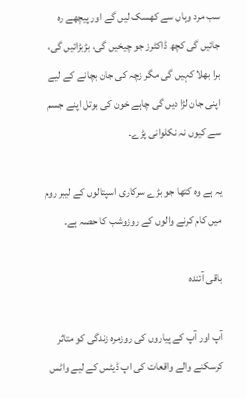سب مرد وہاں سے کھسک لیں گے اور پیچھے رہ جائیں گی کچھ ڈاکٹرز جو چیخیں گی، بڑبڑائیں گی، برا بھلا کہیں گی مگر زچہ کی جان بچانے کے لیے اپنی جان لڑا دیں گی چاہے خون کی بوتل اپنے جسم سے کیوں نہ نکلوانی پڑے۔

یہ ہے وہ کتھا جو بڑے سرکاری اسپتالوں کے لیبر روم میں کام کرنے والوں کے روزوشب کا حصہ ہے۔

باقی آئندہ

آپ اور آپ کے پیاروں کی روزمرہ زندگی کو متاثر کرسکنے والے واقعات کی اپ ڈیٹس کے لیے واٹس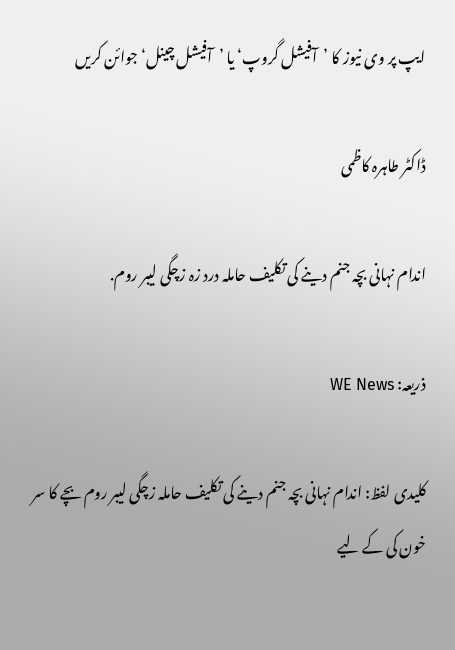ایپ پر وی نیوز کا ’آفیشل گروپ‘ یا ’آفیشل چینل‘ جوائن کریں

ڈاکٹر طاہرہ کاظمی

اندام نہانی بچہ جنم دینے کی تکلیف حاملہ درد زہ زچگی لیبر روم.

ذریعہ: WE News

کلیدی لفظ: اندام نہانی بچہ جنم دینے کی تکلیف حاملہ زچگی لیبر روم بچے کا سر خون کی کے لیے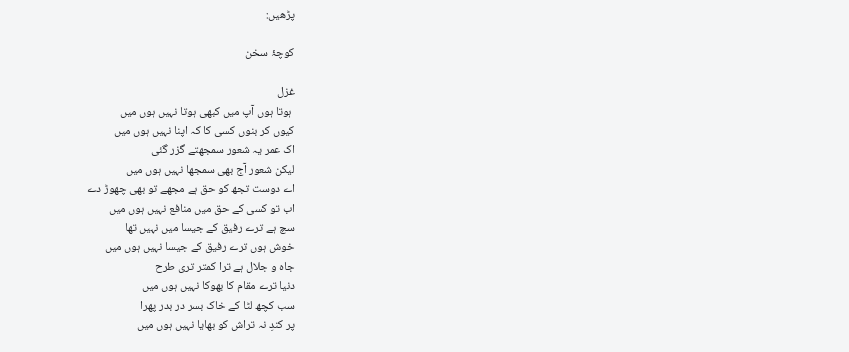پڑھیں:

کوچۂ سخن

غزل
 ہوتا ہوں آپ میں کبھی ہوتا نہیں ہوں میں
کیوں کر بنوں کسی کا کہ اپنا نہیں ہوں میں
اک عمر یہ شعور سمجھتے گزر گئی
لیکن شعور آج بھی سمجھا نہیں ہوں میں
اے دوست تجھ کو حق ہے مجھے تو بھی چھوڑ دے
اب تو کسی کے حق میں منافع نہیں ہوں میں
سچ ہے ترے رفیق کے جیسا میں نہیں تھا
خوش ہوں ترے رفیق کے جیسا نہیں ہوں میں
جاہ و جلال ہے ترا کمتر تری طرح
دنیا ترے مقام کا بھوکا نہیں ہوں میں
سب کچھ لٹا کے خاک بسر در بدر پھرا
پر کندِ نہ تراش کو بھایا نہیں ہوں میں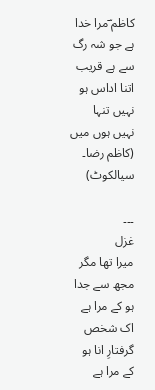کاظم ؔمرا خدا ہے جو شہ رگ سے ہے قریب
اتنا اداس ہو نہیں تنہا نہیں ہوں میں
(کاظم رضا۔ سیالکوٹ)

۔۔۔
غزل
میرا تھا مگر مجھ سے جدا ہو کے مرا ہے
اک شخص گرفتارِ انا ہو کے مرا ہے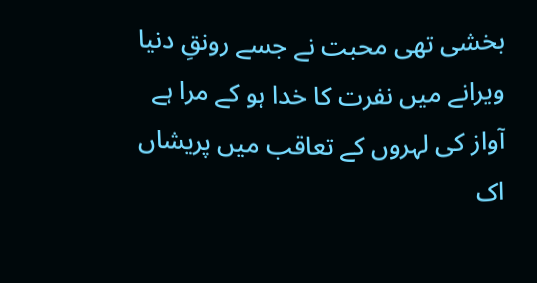بخشی تھی محبت نے جسے رونقِ دنیا
ویرانے میں نفرت کا خدا ہو کے مرا ہے
آواز کی لہروں کے تعاقب میں پریشاں
اک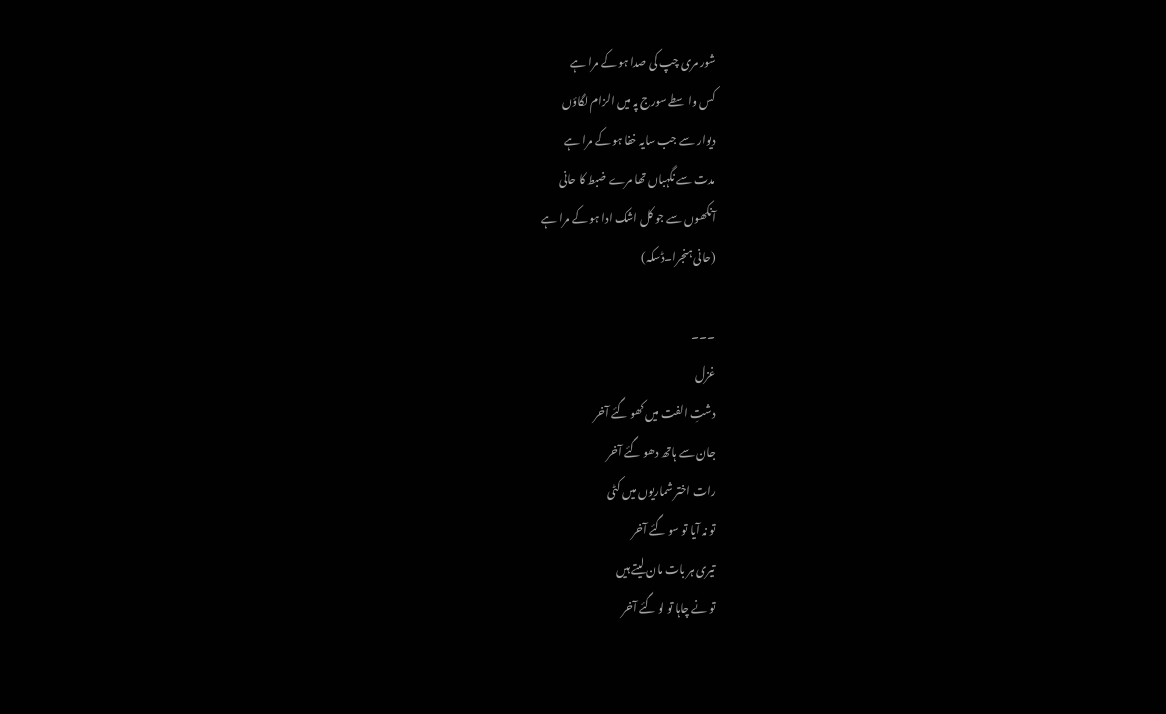شور مری چپ کی صدا ہو کے مرا ہے
کس واسطے سورج پہ میں الزام لگاؤں
دیوار سے جب سایہ خفا ہو کے مرا ہے
مدت سے نگہباں تھا مرے ضبط کا حانی
آنکھوں سے جو کل اشک ادا ہو کے مرا ہے
(حانی ہنجرا۔ڈسکہ)

۔۔۔
غزل
دشتِ الفت میں کھو گئے آخر
جان سے ہاتھ دھو گئے آخر
رات اختر شماریوں میں کٹی
تو نہ آیا تو سو گئے آخر
تیری ہر بات مان لیتے ہیں
تو نے چاہا تو لو گئے آخر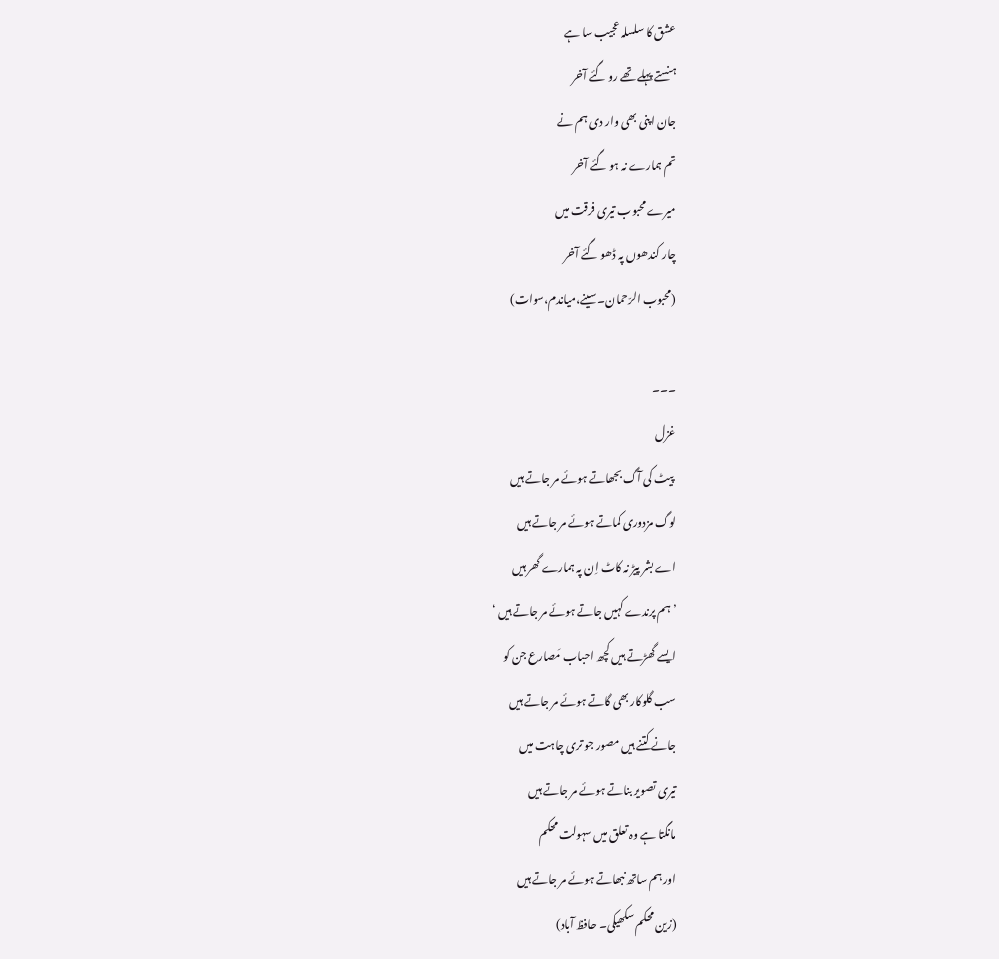عشق کا سلسلہ عجیب سا ہے
ہنستے پہلے تھے رو گئے آخر
جان اپنی بھی وار دی ہم نے
تم ہمارے نہ ہو گئے آخر
میرے محبوب تیری فرقت میں
چار کندھوں پہ ڈھو گئے آخر
(محبوب الرّحمان۔سینے،میاندم،سوات)

۔۔۔
غزل
 پیٹ کی آگ بجھاتے ہوئے مر جاتے ہیں
لوگ مزدوری کماتے ہوئے مر جاتے ہیں
اے بشر پیڑ نہ کاٹ اِن پہ ہمارے گھر ہیں
’ ہم پرندے کہیں جاتے ہوئے مر جاتے ہیں ‘
ایسے گھڑتے ہیں کچھ احباب مَصارع جن کو
سب گلوکار بھی گاتے ہوئے مر جاتے ہیں
جانے کتنے ہیں مصور جو تری چاہت میں
تیری تصویر بناتے ہوئے مر جاتے ہیں
مانگتا ہے وہ تعلق میں سہولت محکم
اور ہم ساتھ نبھاتے ہوئے مر جاتے ہیں
(زین محکم سکھیکی۔ حافظ آباد)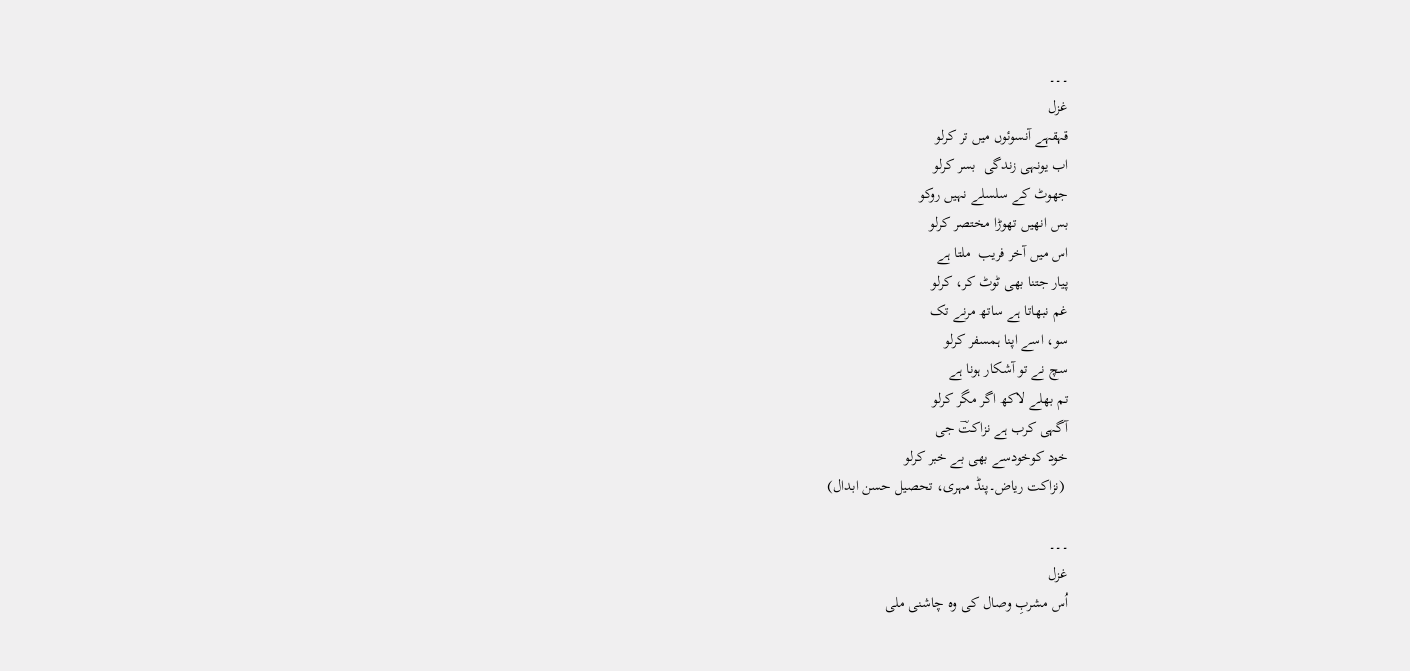۔۔۔
غزل
قہقہے آنسوئوں میں تر کرلو
اب یونہی زندگی  بسر کرلو
جھوٹ کے سلسلے نہیں روکو
بس انھیں تھوڑا مختصر کرلو
اس میں آخر فریب  ملتا ہے
پیار جتنا بھی ٹوٹ کر، کرلو
غم نبھاتا ہے ساتھ مرنے تک
سو، اسے اپنا ہمسفر کرلو
سچ نے تو آشکار ہونا ہے
تم بھلے لاکھ اگر مگر کرلو
آگہی کرب ہے نزاکتؔ جی
خود کوخودسے بھی بے خبر کرلو
 (نزاکت ریاض۔پنڈ مہری، تحصیل حسن ابدال)

۔۔۔
غزل
اُس مشربِ وصال کی وہ چاشنی ملی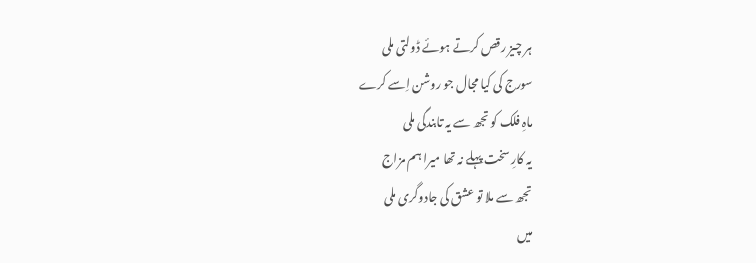ہر چیز رقص کرتے ہوئے ڈولتی ملی
سورج کی کیا مجال جو روشن اِسے کرے
ماہِ فلک کو تجھ سے یہ تابندگی ملی
یہ کارِ سخت پہلے نہ تھا میرا ہم مزاج
تجھ سے ملا تو عشق کی جادوگری ملی
میں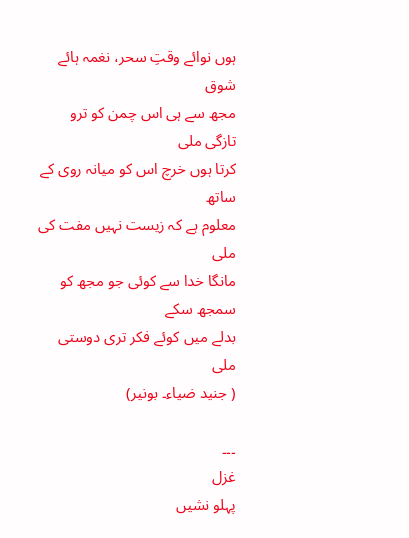ہوں نوائے وقتِ سحر، نغمہ ہائے شوق
مجھ سے ہی اس چمن کو ترو تازگی ملی
کرتا ہوں خرچ اس کو میانہ روی کے ساتھ
معلوم ہے کہ زیست نہیں مفت کی ملی
مانگا خدا سے کوئی جو مجھ کو سمجھ سکے
بدلے میں کوئے فکر تری دوستی ملی
( جنید ضیاء۔ بونیر)

۔۔۔
غزل
پہلو نشیں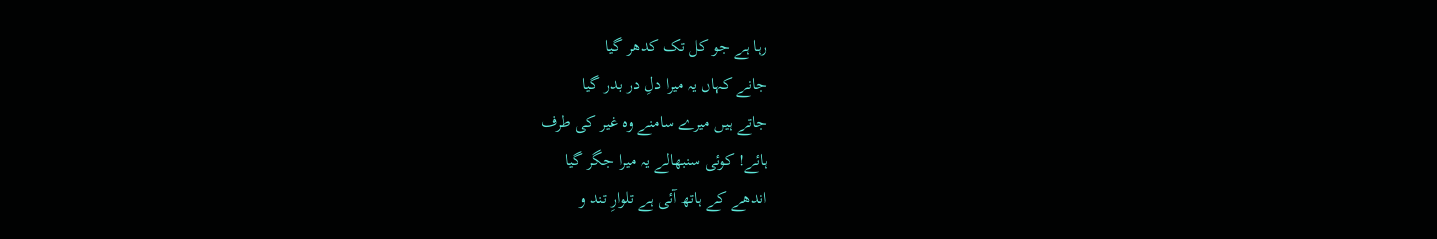رہا ہے جو کل تک کدھر گیا
جانے کہاں یہ میرا دلِ در بدر گیا
جاتے ہیں میرے سامنے وہ غیر کی طرف
ہائے! کوئی سنبھالے یہ میرا جگر گیا
اندھے کے ہاتھ آئی ہے تلوارِ تند و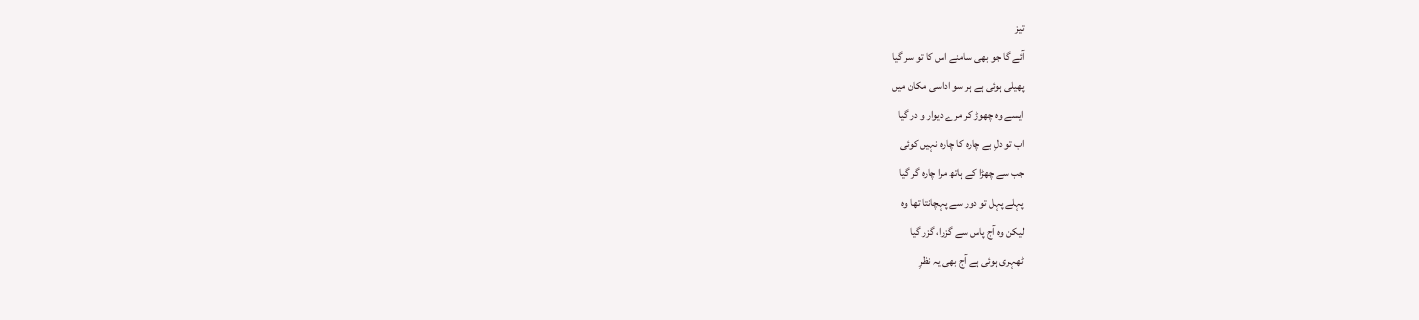تیز
آئے گا جو بھی سامنے اس کا تو سر گیا
پھیلی ہوئی ہے ہر سو اداسی مکان میں
ایسے وہ چھوڑ کر مرے دیوار و در گیا
اب تو دلِ بے چارہ کا چارہ نہیں کوئی
جب سے چھڑا کے ہاتھ مرا چارہ گر گیا
پہلے پہل تو دور سے پہچانتا تھا وہ
لیکن وہ آج پاس سے گزرا، گزر گیا
ٹھہری ہوئی ہے آج بھی یہ نظرِ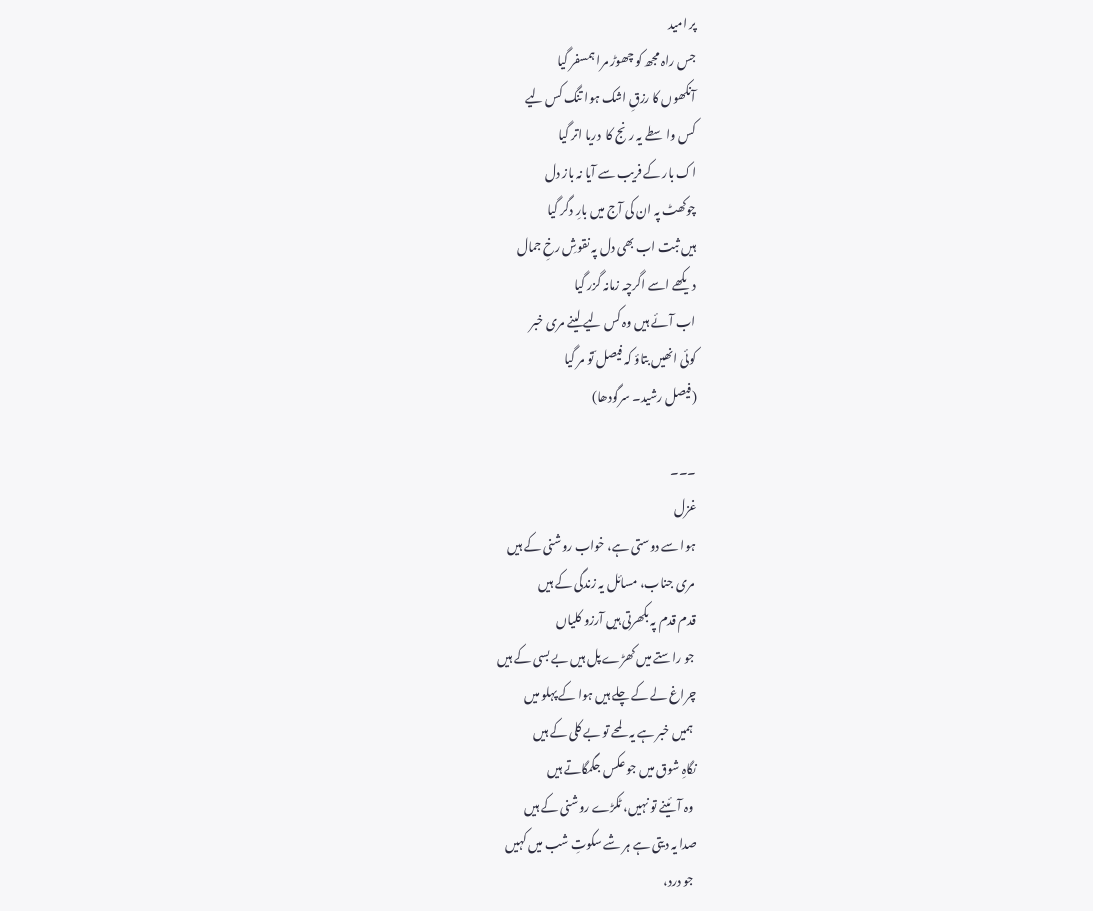پر امید
جس راہ مجھ کو چھوڑ مرا ہمسفر گیا
آنکھوں کا رزقِ اشک ہوا تنگ کس لیے
کس واسطے یہ رنج کا  دریا اتر گیا
اک بار کے فریب سے آیا نہ باز دل
چوکھٹ پہ ان کی آج میں بارِ دگر گیا
ہیں ثبت اب بھی دل پہ نقوشِ رخِ جمال
دیکھے اسے اگرچہ زمانہ گزر گیا
اب آئے ہیں وہ کس لیے لینے مری خبر
کوئی انھیں بتاؤ کہ فیصل ؔتو مر گیا
(فیصل رشید۔ سرگودھا)

۔۔۔
غزل
ہوا سے دوستی ہے، خواب روشنی کے ہیں
 مری جناب، مسائل یہ زندگی کے ہیں
قدم قدم پہ بکھرتی ہیں آرزو کلیاں
 جو راستے میں کھڑے پل ہیں بے بسی کے ہیں
چراغ لے کے چلے ہیں ہوا کے پہلو میں
 ہمیں خبر ہے یہ لمحے تو بے کلی کے ہیں
نگاہِ شوق میں جو عکس جگمگاتے ہیں
 وہ آئینے تو نہیں، ٹکڑے روشنی کے ہیں
صدا یہ دیتی ہے ہر شے سکوتِ شب میں کہیں
 جو درد،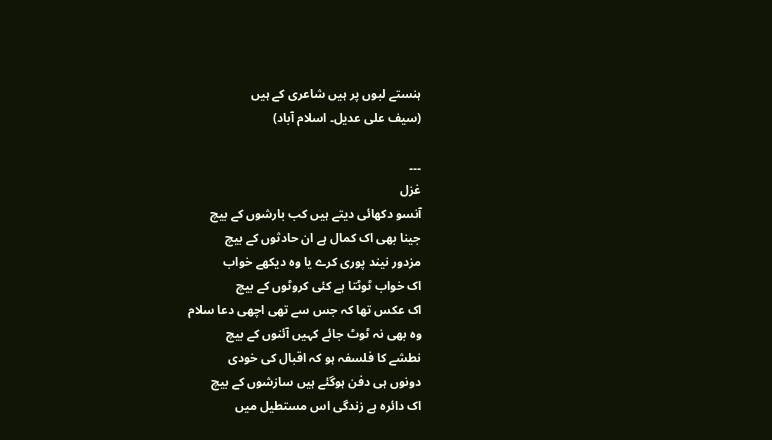ہنستے لبوں پر ہیں شاعری کے ہیں
(سیف علی عدیل۔ اسلام آباد)

۔۔۔
غزل
آنسو دکھائی دیتے ہیں کب بارشوں کے بیچ
جینا بھی اک کمال ہے ان حادثوں کے بیچ
مزدور نیند پوری کرے یا وہ دیکھے خواب
اک خواب ٹوٹتا ہے کئی کروٹوں کے بیچ
اک عکس تھا کہ جس سے تھی اچھی دعا سلام
وہ بھی نہ ٹوٹ جائے کہیں آئنوں کے بیچ
نطشے کا فلسفہ ہو کہ اقبال کی خودی
دونوں ہی دفن ہوگئے ہیں سازشوں کے بیچ
اک دائرہ ہے زندگی اس مستطیل میں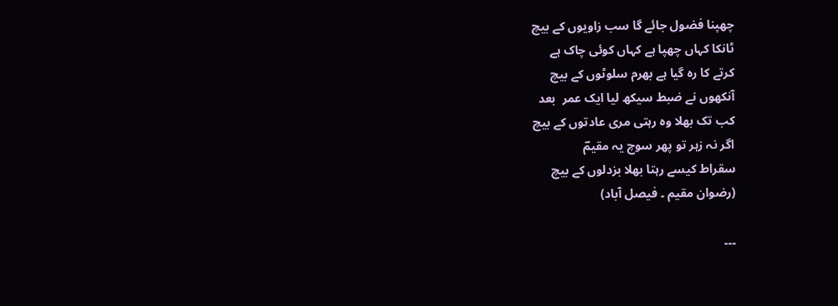چھپنا فضول جائے گا سب زاویوں کے بیچ
ٹانکا کہاں چھپا ہے کہاں کوئی چاک ہے
کرتے کا رہ گیا ہے بھرم سلوٹوں کے بیچ
آنکھوں نے ضبط سیکھ لیا ایک عمر  بعد
کب تک بھلا وہ رہتی مری عادتوں کے بیچ
اگر نہ زہر تو پھر سوچ یہ مقیمؔ
سقراط کیسے رہتا بھلا بزدلوں کے بیچ
(رضوان مقیم ۔ فیصل آباد)

۔۔۔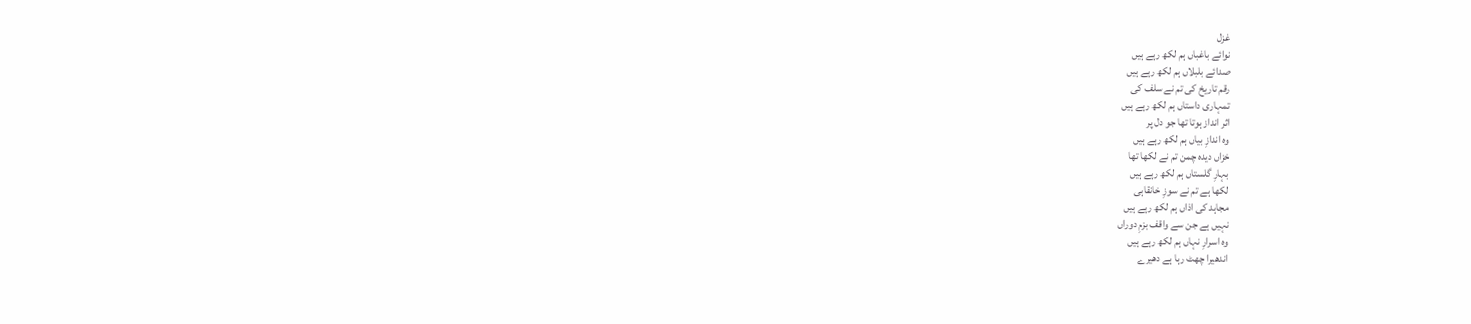غزل
نوائے باغباں ہم لکھ رہے ہیں
صدائے بلبلاں ہم لکھ رہے ہیں
رقم تاریخ کی تم نے سلف کی
تمہاری داستاں ہم لکھ رہے ہیں
اثر انداز ہوتا تھا جو دل پر
وہ اندازِ بیاں ہم لکھ رہے ہیں
خزاں دیدہ چمن تم نے لکھا تھا
بہارِ گلستاں ہم لکھ رہے ہیں
لکھا ہے تم نے سوزِ خانقاہی
مجاہد کی اذاں ہم لکھ رہے ہیں
نہیں ہے جن سے واقف بزمِ دوراں
وہ اسرارِ نہاں ہم لکھ رہے ہیں
اندھیرا چھٹ رہا ہے دھیرے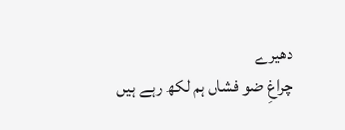دھیرے
چراغِ ضو فشاں ہم لکھ رہے ہیں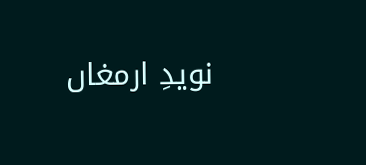نویدِ ارمغاں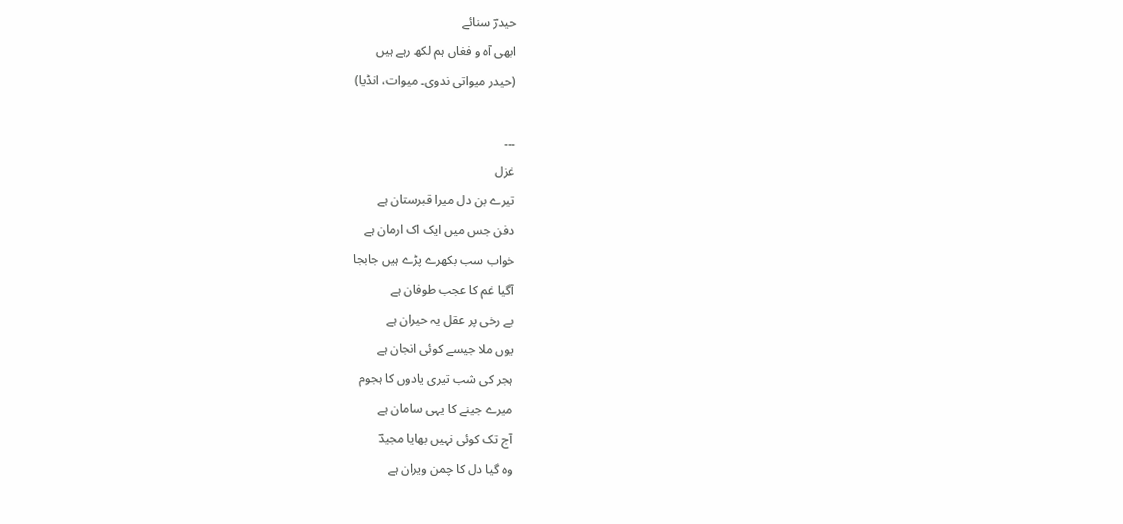حیدرؔ سنائے
ابھی آہ و فغاں ہم لکھ رہے ہیں
(حیدر میواتی ندوی۔ میوات، انڈیا)

۔۔۔
غزل
تیرے بن دل میرا قبرستان ہے
دفن جس میں ایک اک ارمان ہے
خواب سب بکھرے پڑے ہیں جابجا
آگیا غم کا عجب طوفان ہے
بے رخی پر عقل یہ حیران ہے
یوں ملا جیسے کوئی انجان ہے
ہجر کی شب تیری یادوں کا ہجوم
میرے جینے کا یہی سامان ہے
آج تک کوئی نہیں بھایا مجیدؔ
وہ گیا دل کا چمن ویران ہے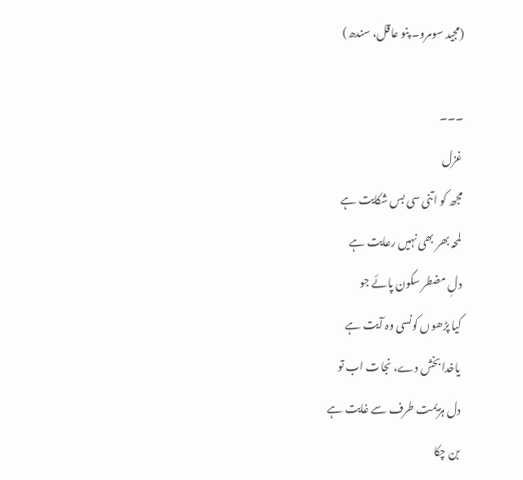(مجید سومرو۔ پنو عاقل، سندھ)

۔۔۔
غزل
مجھ کو اتنی سی بس شکایت ہے
لمحہ بھر بھی نہیں رعایت ہے
دلِ مضطر سکون پائے جو
کیا پڑھوں کونسی وہ آیت ہے
یاخدا بخش دے، نجات اب تو
دل ہزیمت طرف سے غایت ہے
بن چکا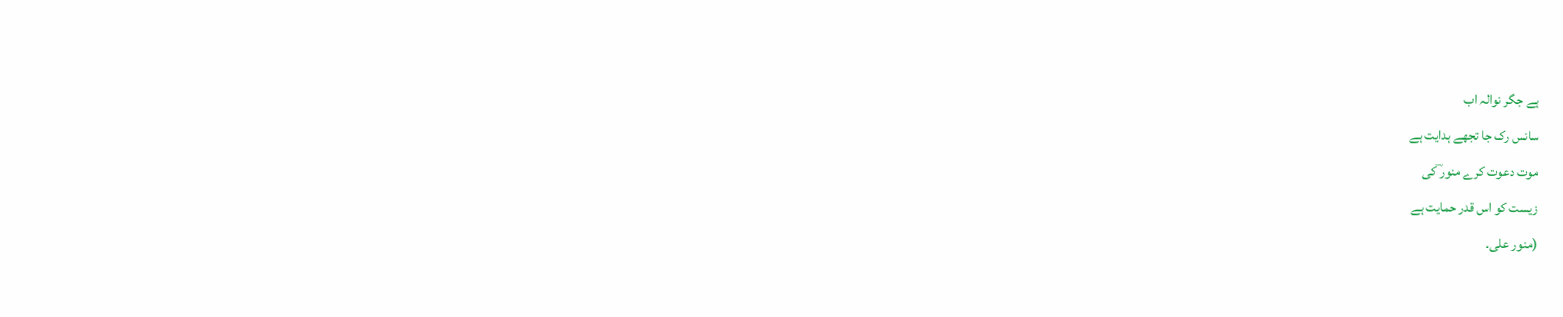ہے جگر نوالہ اب
سانس رک جا تجھے ہدایت ہے
موت دعوت کرے منور ؔکی
زیست کو اس قدر حمایت ہے
(منور علی۔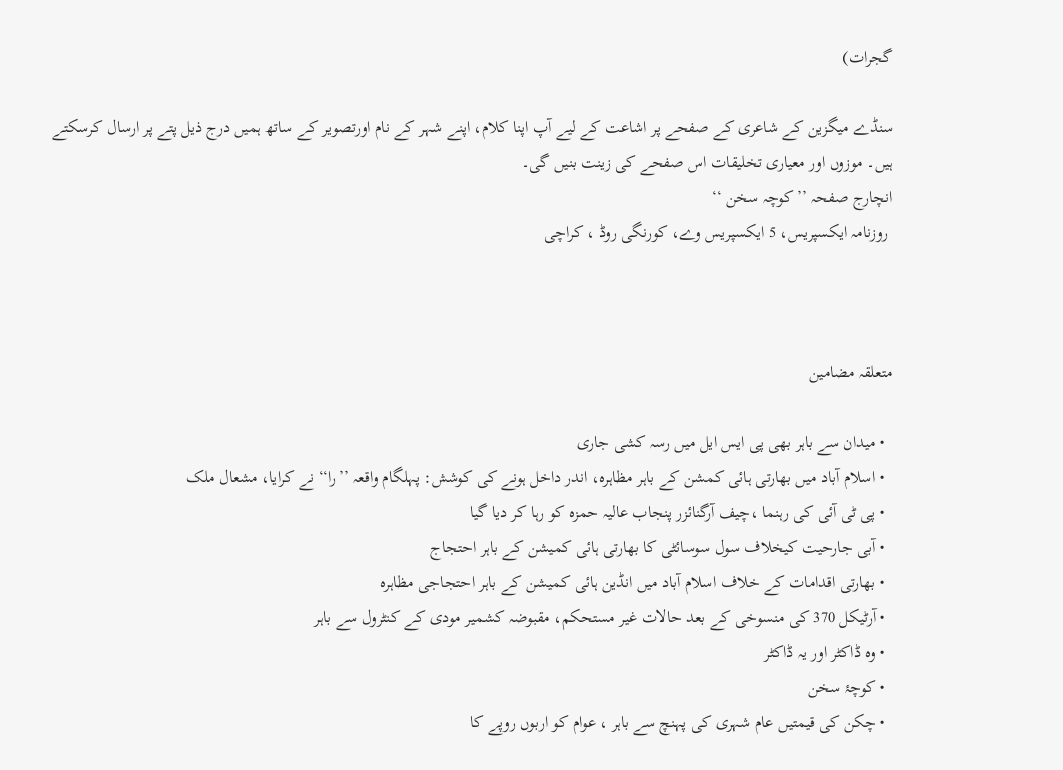گجرات)

سنڈے میگزین کے شاعری کے صفحے پر اشاعت کے لیے آپ اپنا کلام، اپنے شہر کے نام اورتصویر کے ساتھ ہمیں درج ذیل پتے پر ارسال کرسکتے ہیں۔ موزوں اور معیاری تخلیقات اس صفحے کی زینت بنیں گی۔
انچارج صفحہ ’’کوچہ سخن ‘‘
 روزنامہ ایکسپریس، 5 ایکسپریس وے، کورنگی روڈ ، کراچی



متعلقہ مضامین

  • میدان سے باہر بھی پی ایس ایل میں رسہ کشی جاری
  • اسلام آباد میں بھارتی ہائی کمشن کے باہر مظاہرہ، اندر داخل ہونے کی کوشش: پہلگام واقعہ ’’را‘‘ نے کرایا، مشعال ملک
  • پی ٹی آئی کی رہنما ،چیف آرگنائزر پنجاب عالیہ حمزہ کو رہا کر دیا گیا
  • آبی جارحیت کیخلاف سول سوسائٹی کا بھارتی ہائی کمیشن کے باہر احتجاج
  • بھارتی اقدامات کے خلاف اسلام آباد میں انڈین ہائی کمیشن کے باہر احتجاجی مظاہرہ
  • آرٹیکل 370 کی منسوخی کے بعد حالات غیر مستحکم، مقبوضہ کشمیر مودی کے کنٹرول سے باہر
  • وہ ڈاکٹر اور یہ ڈاکٹر
  • کوچۂ سخن
  • چکن کی قیمتیں عام شہری کی پہنچ سے باہر ، عوام کو اربوں روپے کا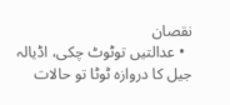نقصان
  • عدالتیں توٹوٹ چکی، اڈیالہ جیل کا دروازہ ٹوٹا تو حالات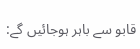قابو سے باہر ہوجائیں گے: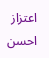اعتزاز احسن